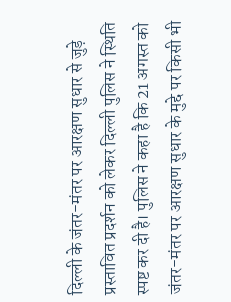दिल्ली के जंतर-मंतर पर आरक्षण सुधार से जुड़े प्रस्तावित प्रदर्शन को लेकर दिल्ली पुलिस ने स्थिति स्पष्ट कर दी है। पुलिस ने कहा है कि 21 अगस्त को जंतर-मंतर पर आरक्षण सुधार के मुद्दे पर किसी भी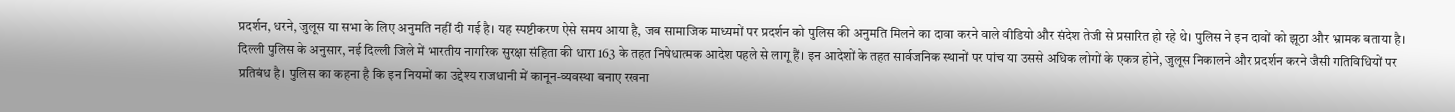प्रदर्शन, धरने, जुलूस या सभा के लिए अनुमति नहीं दी गई है। यह स्पष्टीकरण ऐसे समय आया है, जब सामाजिक माध्यमों पर प्रदर्शन को पुलिस की अनुमति मिलने का दावा करने वाले वीडियो और संदेश तेजी से प्रसारित हो रहे थे। पुलिस ने इन दावों को झूठा और भ्रामक बताया है।
दिल्ली पुलिस के अनुसार, नई दिल्ली जिले में भारतीय नागरिक सुरक्षा संहिता की धारा 163 के तहत निषेधात्मक आदेश पहले से लागू हैं। इन आदेशों के तहत सार्वजनिक स्थानों पर पांच या उससे अधिक लोगों के एकत्र होने, जुलूस निकालने और प्रदर्शन करने जैसी गतिविधियों पर प्रतिबंध है। पुलिस का कहना है कि इन नियमों का उद्देश्य राजधानी में कानून-व्यवस्था बनाए रखना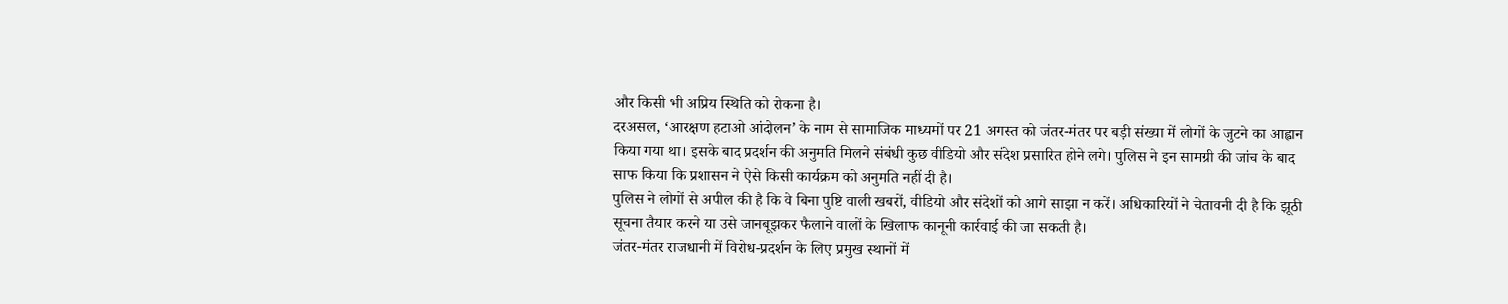और किसी भी अप्रिय स्थिति को रोकना है।
दरअसल, ‘आरक्षण हटाओ आंदोलन’ के नाम से सामाजिक माध्यमों पर 21 अगस्त को जंतर-मंतर पर बड़ी संख्या में लोगों के जुटने का आह्वान किया गया था। इसके बाद प्रदर्शन की अनुमति मिलने संबंधी कुछ वीडियो और संदेश प्रसारित होने लगे। पुलिस ने इन सामग्री की जांच के बाद साफ किया कि प्रशासन ने ऐसे किसी कार्यक्रम को अनुमति नहीं दी है।
पुलिस ने लोगों से अपील की है कि वे बिना पुष्टि वाली खबरों, वीडियो और संदेशों को आगे साझा न करें। अधिकारियों ने चेतावनी दी है कि झूठी सूचना तैयार करने या उसे जानबूझकर फैलाने वालों के खिलाफ कानूनी कार्रवाई की जा सकती है।
जंतर-मंतर राजधानी में विरोध-प्रदर्शन के लिए प्रमुख स्थानों में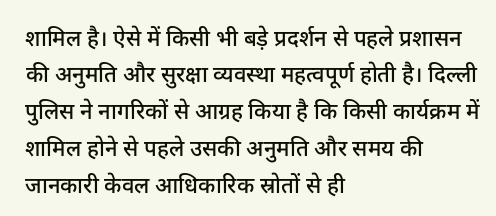शामिल है। ऐसे में किसी भी बड़े प्रदर्शन से पहले प्रशासन की अनुमति और सुरक्षा व्यवस्था महत्वपूर्ण होती है। दिल्ली पुलिस ने नागरिकों से आग्रह किया है कि किसी कार्यक्रम में शामिल होने से पहले उसकी अनुमति और समय की जानकारी केवल आधिकारिक स्रोतों से ही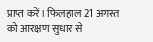प्राप्त करें। फिलहाल 21 अगस्त को आरक्षण सुधार से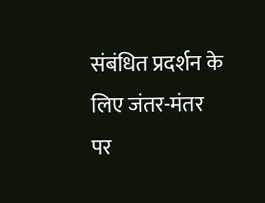संबंधित प्रदर्शन के लिए जंतर-मंतर पर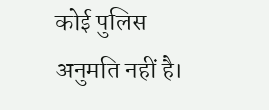कोई पुलिस अनुमति नहीं है।